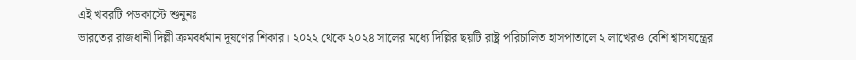এই খবরটি পডকাস্টে শুনুনঃ
ভারতের রাজধানী দিল্লী ক্রমবর্ধমান দূষণের শিকার। ২০২২ থেকে ২০২৪ সালের মধ্যে দিল্লির ছয়টি রাষ্ট্র পরিচালিত হাসপাতালে ২ লাখেরও বেশি শ্বাসযন্ত্রের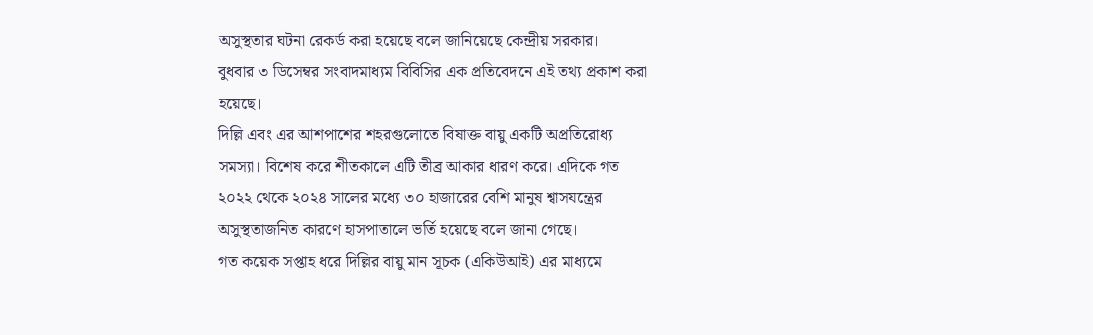অসুস্থতার ঘটনা রেকর্ড করা হয়েছে বলে জানিয়েছে কেন্দ্রীয় সরকার।
বুধবার ৩ ডিসেম্বর সংবাদমাধ্যম বিবিসির এক প্রতিবেদনে এই তথ্য প্রকাশ করা হয়েছে।
দিল্লি এবং এর আশপাশের শহরগুলোতে বিষাক্ত বায়ু একটি অপ্রতিরোধ্য সমস্যা। বিশেষ করে শীতকালে এটি তীব্র আকার ধারণ করে। এদিকে গত ২০২২ থেকে ২০২৪ সালের মধ্যে ৩০ হাজারের বেশি মানুষ শ্বাসযন্ত্রের অসুস্থতাজনিত কারণে হাসপাতালে ভর্তি হয়েছে বলে জানা গেছে।
গত কয়েক সপ্তাহ ধরে দিল্লির বায়ু মান সূচক (একিউআই) এর মাধ্যমে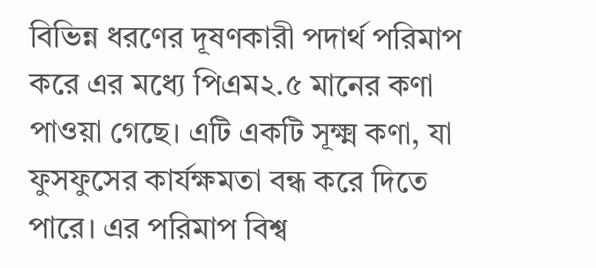বিভিন্ন ধরণের দূষণকারী পদার্থ পরিমাপ করে এর মধ্যে পিএম২.৫ মানের কণা পাওয়া গেছে। এটি একটি সূক্ষ্ম কণা, যা ফুসফুসের কার্যক্ষমতা বন্ধ করে দিতে পারে। এর পরিমাপ বিশ্ব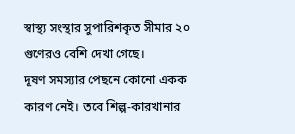স্বাস্থ্য সংস্থার সুপারিশকৃত সীমার ২০ গুণেরও বেশি দেখা গেছে।
দূষণ সমস্যার পেছনে কোনো একক কারণ নেই। তবে শিল্প-কারখানার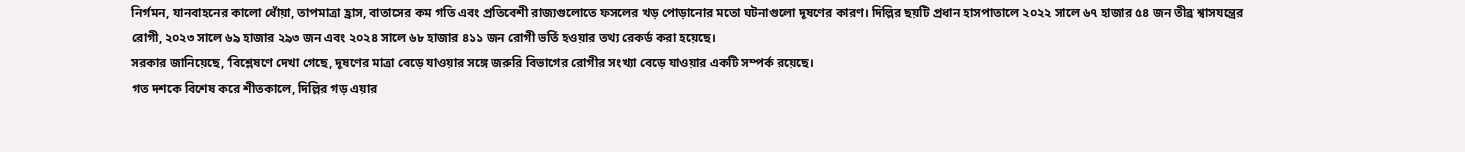নির্গমন, যানবাহনের কালো ধোঁয়া, তাপমাত্রা হ্রাস, বাতাসের কম গতি এবং প্রতিবেশী রাজ্যগুলোতে ফসলের খড় পোড়ানোর মতো ঘটনাগুলো দূষণের কারণ। দিল্লির ছয়টি প্রধান হাসপাতালে ২০২২ সালে ৬৭ হাজার ৫৪ জন তীব্র শ্বাসযন্ত্রের রোগী, ২০২৩ সালে ৬৯ হাজার ২৯৩ জন এবং ২০২৪ সালে ৬৮ হাজার ৪১১ জন রোগী ভর্তি হওয়ার তথ্য রেকর্ড করা হয়েছে।
সরকার জানিয়েছে, ‘বিশ্লেষণে দেখা গেছে, দূষণের মাত্রা বেড়ে যাওয়ার সঙ্গে জরুরি বিভাগের রোগীর সংখ্যা বেড়ে যাওয়ার একটি সম্পর্ক রয়েছে।
গত দশকে বিশেষ করে শীতকালে, দিল্লির গড় এয়ার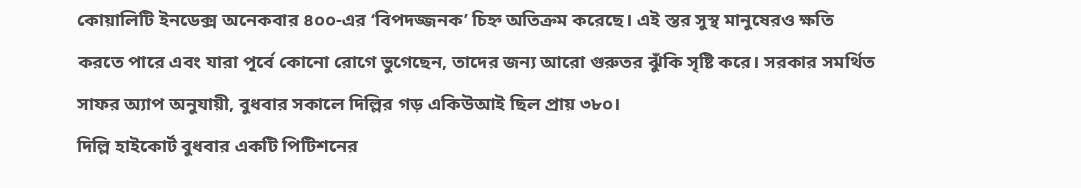কোয়ালিটি ইনডেক্স অনেকবার ৪০০-এর ‘বিপদজ্জনক’ চিহ্ন অতিক্রম করেছে। এই স্তর সুস্থ মানুষেরও ক্ষতি করতে পারে এবং যারা পূর্বে কোনো রোগে ভুগেছেন, তাদের জন্য আরো গুরুতর ঝুঁকি সৃষ্টি করে। সরকার সমর্থিত সাফর অ্যাপ অনুযায়ী, বুধবার সকালে দিল্লির গড় একিউআই ছিল প্রায় ৩৮০।
দিল্লি হাইকোর্ট বুধবার একটি পিটিশনের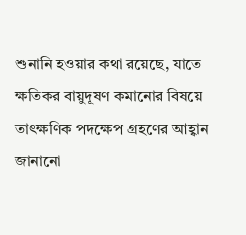শুনানি হওয়ার কথা রয়েছে, যাতে ক্ষতিকর বায়ুদূষণ কমানোর বিষয়ে তাৎক্ষণিক পদক্ষেপ গ্রহণের আহ্বান জানানো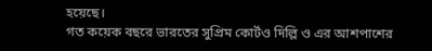হয়েছে।
গত কয়েক বছরে ভারতের সুপ্রিম কোর্টও দিল্লি ও এর আশপাশের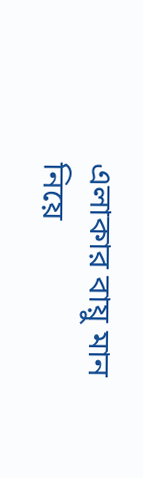এলাকার বায়ু মান নিয়ে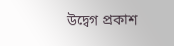উদ্বেগ প্রকাশ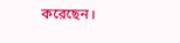করেছেন।